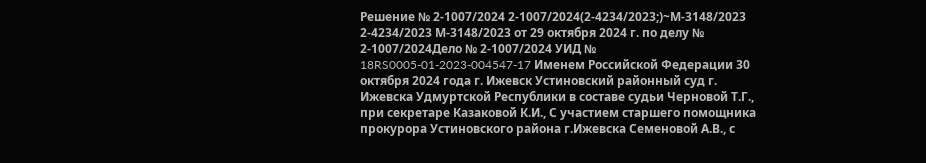Решение № 2-1007/2024 2-1007/2024(2-4234/2023;)~М-3148/2023 2-4234/2023 М-3148/2023 от 29 октября 2024 г. по делу № 2-1007/2024Дело № 2-1007/2024 УИД № 18RS0005-01-2023-004547-17 Именем Российской Федерации 30 октября 2024 года г. Ижевск Устиновский районный суд г. Ижевска Удмуртской Республики в составе судьи Черновой Т.Г., при секретаре Казаковой К.И., С участием старшего помощника прокурора Устиновского района г.Ижевска Семеновой А.В., с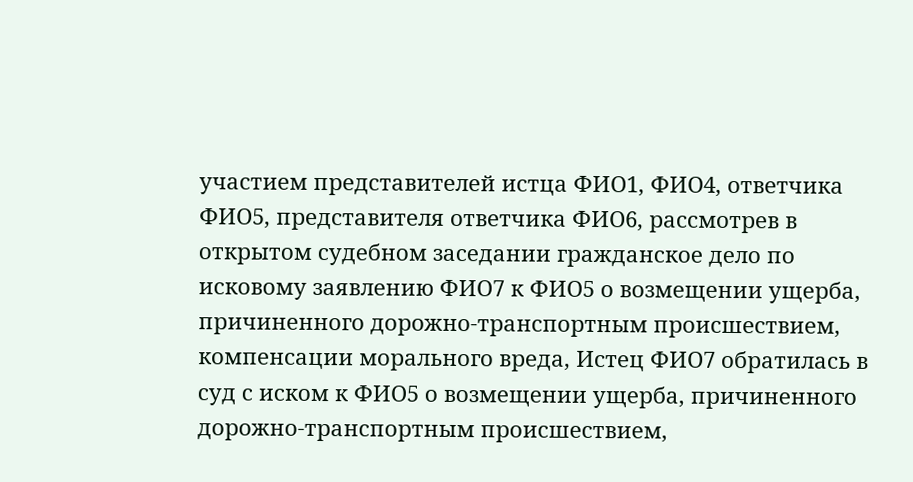участием представителей истца ФИО1, ФИО4, ответчика ФИО5, представителя ответчика ФИО6, рассмотрев в открытом судебном заседании гражданское дело по исковому заявлению ФИО7 к ФИО5 о возмещении ущерба, причиненного дорожно-транспортным происшествием, компенсации морального вреда, Истец ФИО7 обратилась в суд с иском к ФИО5 о возмещении ущерба, причиненного дорожно-транспортным происшествием,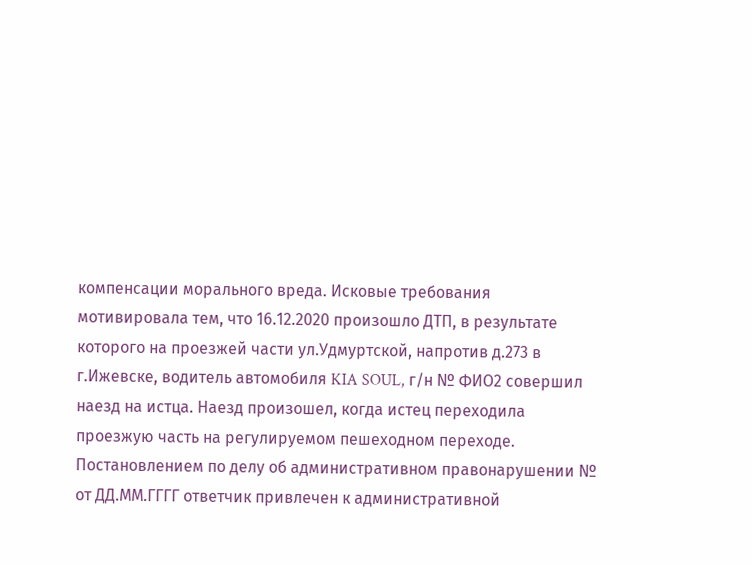компенсации морального вреда. Исковые требования мотивировала тем, что 16.12.2020 произошло ДТП, в результате которого на проезжей части ул.Удмуртской, напротив д.273 в г.Ижевске, водитель автомобиля KIA SOUL, г/н № ФИО2 совершил наезд на истца. Наезд произошел, когда истец переходила проезжую часть на регулируемом пешеходном переходе. Постановлением по делу об административном правонарушении № от ДД.ММ.ГГГГ ответчик привлечен к административной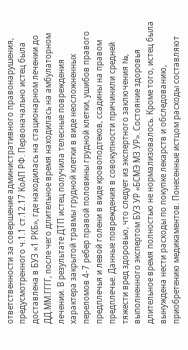ответственности за совершение административного правонарушения, предусмотренного ч.1.1 ст.12.17 КоАП РФ. Первоначально истец была доставлена в БУЗ «1 РКБ», где находилась на стационарном лечении до ДД.ММ.ГГГГ, после чего длительное время находилась на амбулаторном лечении. В результате ДТП истец получила телесные повреждения характера закрытой травмы грудной клетки в виде неосложненных переломов 4-7 ребер правой половины грудной клетки, ушибов правого предплечья и левой голени в виде кровоподтеков, ссадины на правом предплечье. Данные повреждения в совокупности причинили средней тяжести вред здоровью, что следует из экспертного заключения №, выполненного экспертом БУЗ УР «БСМЭ МЗ УР». Состояние здоровья длительное время полностью не нормализовалось. Кроме того, истец была вынуждена нести расходы по покупке лекарств и обследованию, приобретению медикаментов. Понесенные истцом расходы составляют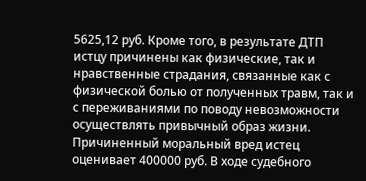5625,12 руб. Кроме того, в результате ДТП истцу причинены как физические, так и нравственные страдания, связанные как с физической болью от полученных травм, так и с переживаниями по поводу невозможности осуществлять привычный образ жизни. Причиненный моральный вред истец оценивает 400000 руб. В ходе судебного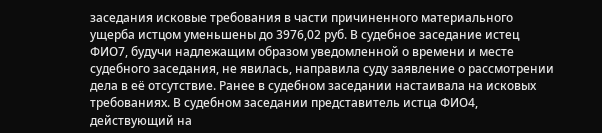заседания исковые требования в части причиненного материального ущерба истцом уменьшены до 3976,02 руб. В судебное заседание истец ФИО7, будучи надлежащим образом уведомленной о времени и месте судебного заседания, не явилась, направила суду заявление о рассмотрении дела в её отсутствие. Ранее в судебном заседании настаивала на исковых требованиях. В судебном заседании представитель истца ФИО4, действующий на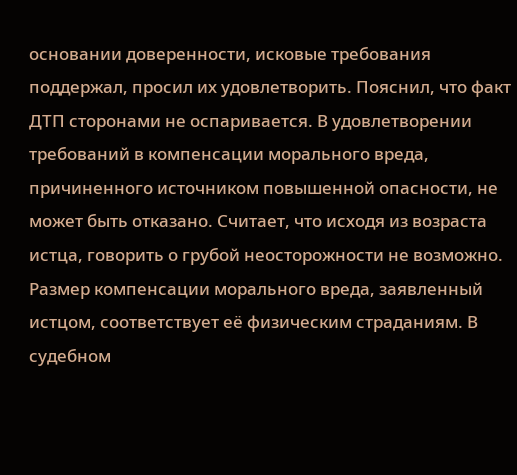основании доверенности, исковые требования поддержал, просил их удовлетворить. Пояснил, что факт ДТП сторонами не оспаривается. В удовлетворении требований в компенсации морального вреда, причиненного источником повышенной опасности, не может быть отказано. Считает, что исходя из возраста истца, говорить о грубой неосторожности не возможно. Размер компенсации морального вреда, заявленный истцом, соответствует её физическим страданиям. В судебном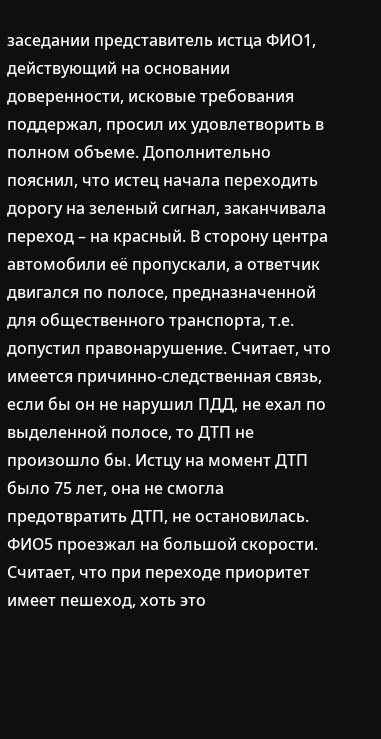заседании представитель истца ФИО1, действующий на основании доверенности, исковые требования поддержал, просил их удовлетворить в полном объеме. Дополнительно пояснил, что истец начала переходить дорогу на зеленый сигнал, заканчивала переход – на красный. В сторону центра автомобили её пропускали, а ответчик двигался по полосе, предназначенной для общественного транспорта, т.е. допустил правонарушение. Считает, что имеется причинно-следственная связь, если бы он не нарушил ПДД, не ехал по выделенной полосе, то ДТП не произошло бы. Истцу на момент ДТП было 75 лет, она не смогла предотвратить ДТП, не остановилась. ФИО5 проезжал на большой скорости. Считает, что при переходе приоритет имеет пешеход, хоть это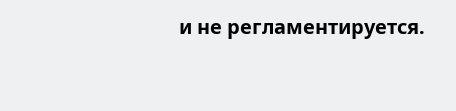и не регламентируется.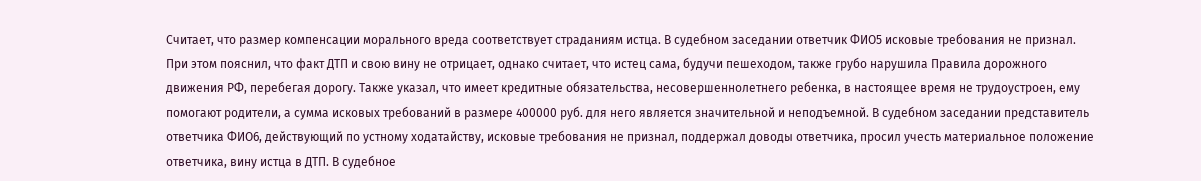Считает, что размер компенсации морального вреда соответствует страданиям истца. В судебном заседании ответчик ФИО5 исковые требования не признал. При этом пояснил, что факт ДТП и свою вину не отрицает, однако считает, что истец сама, будучи пешеходом, также грубо нарушила Правила дорожного движения РФ, перебегая дорогу. Также указал, что имеет кредитные обязательства, несовершеннолетнего ребенка, в настоящее время не трудоустроен, ему помогают родители, а сумма исковых требований в размере 400000 руб. для него является значительной и неподъемной. В судебном заседании представитель ответчика ФИО6, действующий по устному ходатайству, исковые требования не признал, поддержал доводы ответчика, просил учесть материальное положение ответчика, вину истца в ДТП. В судебное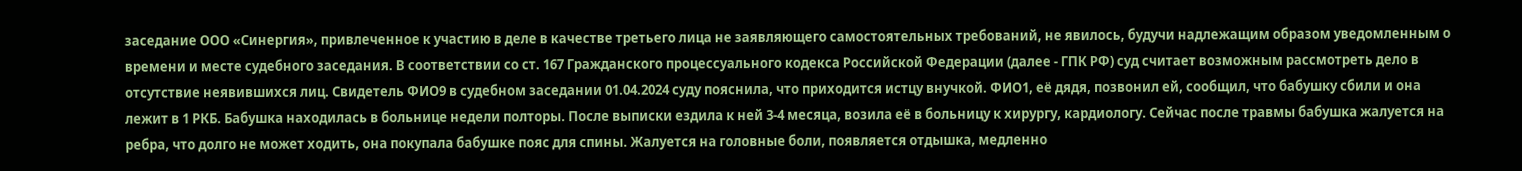заседание ООО «Синергия», привлеченное к участию в деле в качестве третьего лица не заявляющего самостоятельных требований, не явилось, будучи надлежащим образом уведомленным о времени и месте судебного заседания. В соответствии со ст. 167 Гражданского процессуального кодекса Российской Федерации (далее - ГПК РФ) суд считает возможным рассмотреть дело в отсутствие неявившихся лиц. Свидетель ФИО9 в судебном заседании 01.04.2024 суду пояснила, что приходится истцу внучкой. ФИО1, её дядя, позвонил ей, сообщил, что бабушку сбили и она лежит в 1 РКБ. Бабушка находилась в больнице недели полторы. После выписки ездила к ней 3-4 месяца, возила её в больницу к хирургу, кардиологу. Сейчас после травмы бабушка жалуется на ребра, что долго не может ходить, она покупала бабушке пояс для спины. Жалуется на головные боли, появляется отдышка, медленно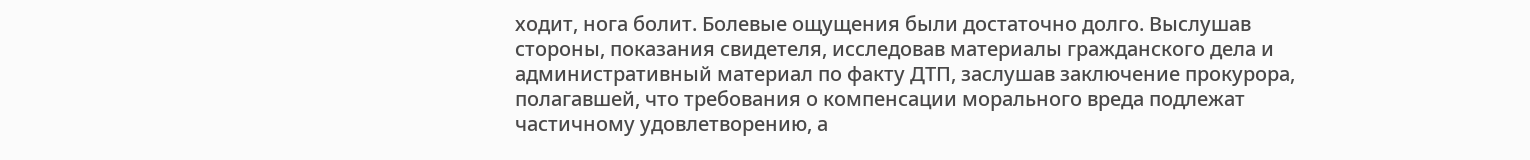ходит, нога болит. Болевые ощущения были достаточно долго. Выслушав стороны, показания свидетеля, исследовав материалы гражданского дела и административный материал по факту ДТП, заслушав заключение прокурора, полагавшей, что требования о компенсации морального вреда подлежат частичному удовлетворению, а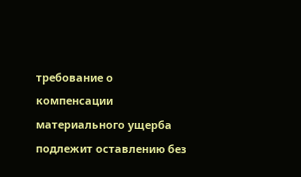требование о компенсации материального ущерба подлежит оставлению без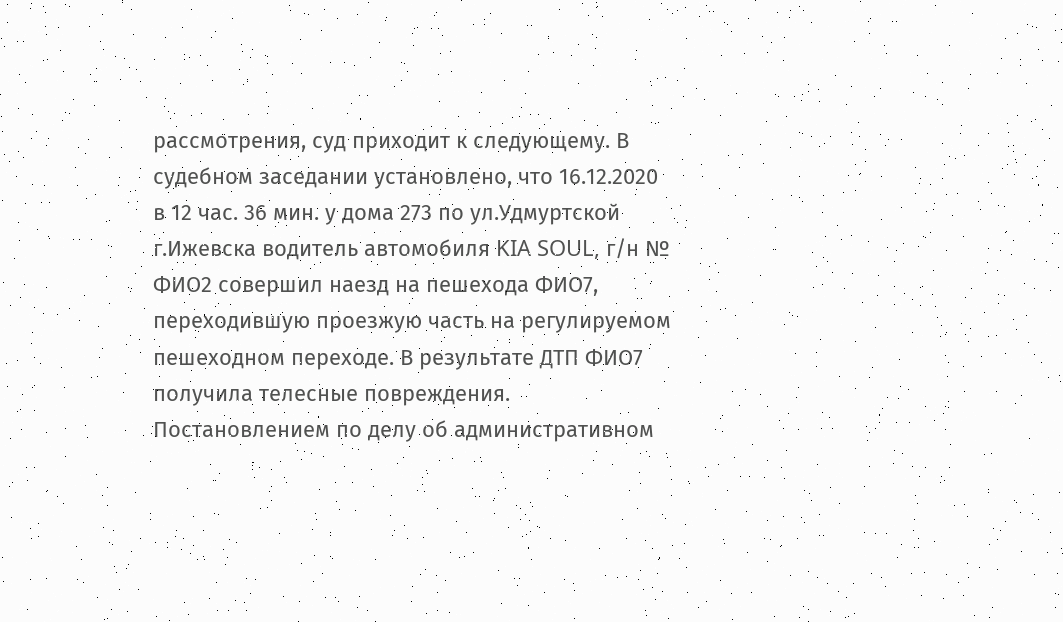рассмотрения, суд приходит к следующему. В судебном заседании установлено, что 16.12.2020 в 12 час. 36 мин. у дома 273 по ул.Удмуртской г.Ижевска водитель автомобиля KIA SOUL, г/н № ФИО2 совершил наезд на пешехода ФИО7, переходившую проезжую часть на регулируемом пешеходном переходе. В результате ДТП ФИО7 получила телесные повреждения. Постановлением по делу об административном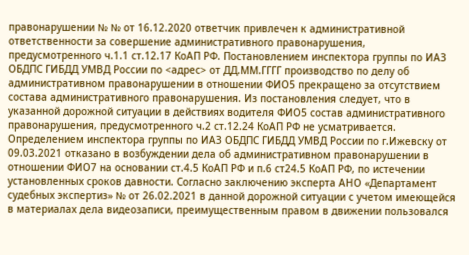правонарушении № № от 16.12.2020 ответчик привлечен к административной ответственности за совершение административного правонарушения, предусмотренного ч.1.1 ст.12.17 КоАП РФ. Постановлением инспектора группы по ИАЗ ОБДПС ГИБДД УМВД России по <адрес> от ДД.ММ.ГГГГ производство по делу об административном правонарушении в отношении ФИО5 прекращено за отсутствием состава административного правонарушения. Из постановления следует, что в указанной дорожной ситуации в действиях водителя ФИО5 состав административного правонарушения, предусмотренного ч.2 ст.12.24 КоАП РФ не усматривается. Определением инспектора группы по ИАЗ ОБДПС ГИБДД УМВД России по г.Ижевску от 09.03.2021 отказано в возбуждении дела об административном правонарушении в отношении ФИО7 на основании ст.4.5 КоАП РФ и п.6 ст24.5 КоАП РФ, по истечении установленных сроков давности. Согласно заключению эксперта АНО «Департамент судебных экспертиз» № от 26.02.2021 в данной дорожной ситуации с учетом имеющейся в материалах дела видеозаписи, преимущественным правом в движении пользовался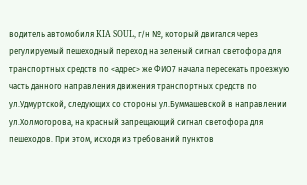водитель автомобиля KIA SOUL, г/н №, который двигался через регулируемый пешеходный переход на зеленый сигнал светофора для транспортных средств по <адрес> же ФИО7 начала пересекать проезжую часть данного направления движения транспортных средств по ул.Удмуртской, следующих со стороны ул.Буммашевской в направлении ул.Холмогорова, на красный запрещающий сигнал светофора для пешеходов. При этом, исходя из требований пунктов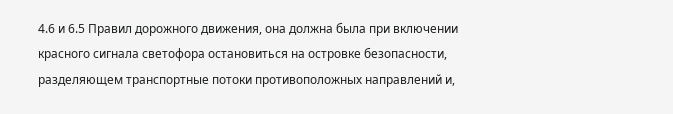4.6 и 6.5 Правил дорожного движения, она должна была при включении красного сигнала светофора остановиться на островке безопасности, разделяющем транспортные потоки противоположных направлений и,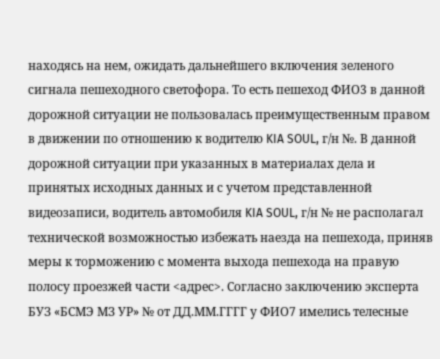находясь на нем, ожидать дальнейшего включения зеленого сигнала пешеходного светофора. То есть пешеход ФИО3 в данной дорожной ситуации не пользовалась преимущественным правом в движении по отношению к водителю KIA SOUL, г/н №. В данной дорожной ситуации при указанных в материалах дела и принятых исходных данных и с учетом представленной видеозаписи, водитель автомобиля KIA SOUL, г/н № не располагал технической возможностью избежать наезда на пешехода, приняв меры к торможению с момента выхода пешехода на правую полосу проезжей части <адрес>. Согласно заключению эксперта БУЗ «БСМЭ МЗ УР» № от ДД.ММ.ГГГГ у ФИО7 имелись телесные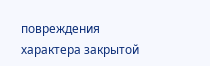повреждения характера закрытой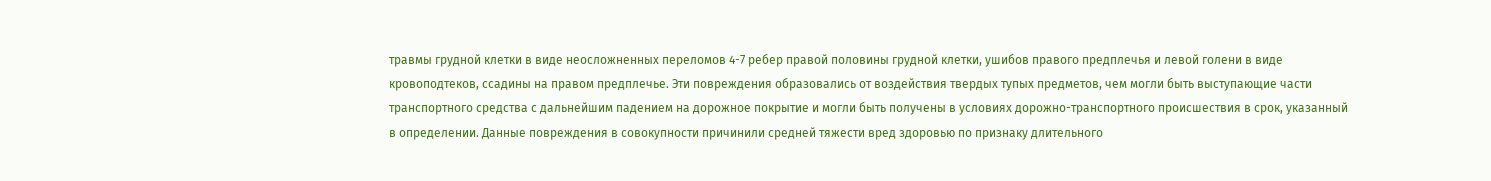травмы грудной клетки в виде неосложненных переломов 4-7 ребер правой половины грудной клетки, ушибов правого предплечья и левой голени в виде кровоподтеков, ссадины на правом предплечье. Эти повреждения образовались от воздействия твердых тупых предметов, чем могли быть выступающие части транспортного средства с дальнейшим падением на дорожное покрытие и могли быть получены в условиях дорожно-транспортного происшествия в срок, указанный в определении. Данные повреждения в совокупности причинили средней тяжести вред здоровью по признаку длительного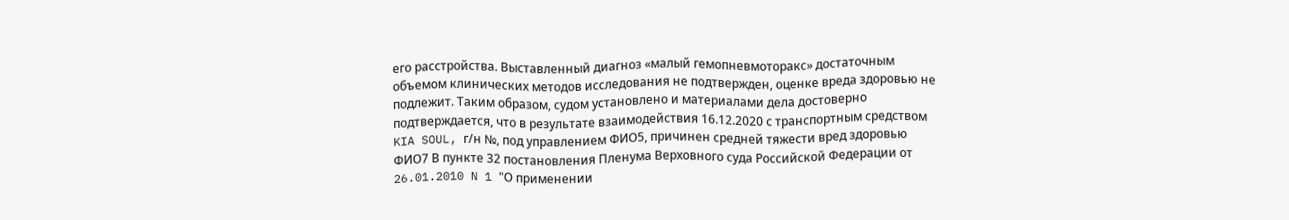его расстройства. Выставленный диагноз «малый гемопневмоторакс» достаточным объемом клинических методов исследования не подтвержден, оценке вреда здоровью не подлежит. Таким образом, судом установлено и материалами дела достоверно подтверждается, что в результате взаимодействия 16.12.2020 с транспортным средством KIA SOUL, г/н №, под управлением ФИО5, причинен средней тяжести вред здоровью ФИО7 В пункте 32 постановления Пленума Верховного суда Российской Федерации от 26.01.2010 N 1 "О применении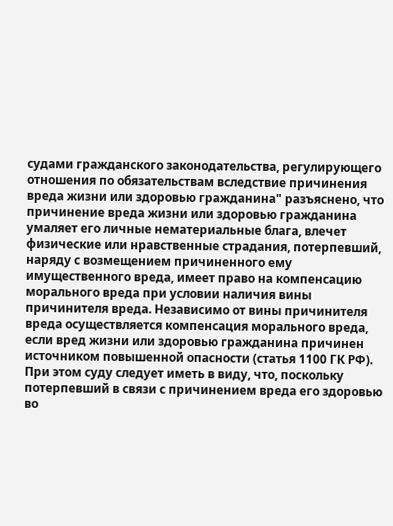судами гражданского законодательства, регулирующего отношения по обязательствам вследствие причинения вреда жизни или здоровью гражданина" разъяснено, что причинение вреда жизни или здоровью гражданина умаляет его личные нематериальные блага, влечет физические или нравственные страдания, потерпевший, наряду с возмещением причиненного ему имущественного вреда, имеет право на компенсацию морального вреда при условии наличия вины причинителя вреда. Независимо от вины причинителя вреда осуществляется компенсация морального вреда, если вред жизни или здоровью гражданина причинен источником повышенной опасности (статья 1100 ГК РФ). При этом суду следует иметь в виду, что, поскольку потерпевший в связи с причинением вреда его здоровью во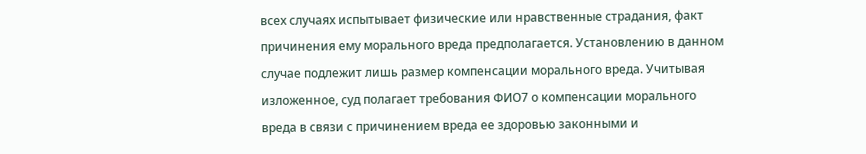всех случаях испытывает физические или нравственные страдания, факт причинения ему морального вреда предполагается. Установлению в данном случае подлежит лишь размер компенсации морального вреда. Учитывая изложенное, суд полагает требования ФИО7 о компенсации морального вреда в связи с причинением вреда ее здоровью законными и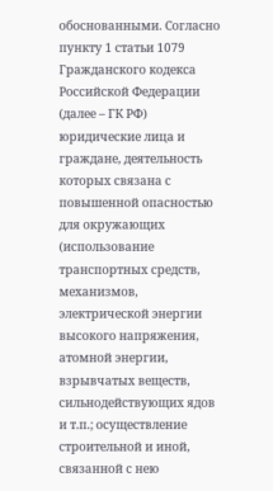обоснованными. Согласно пункту 1 статьи 1079 Гражданского кодекса Российской Федерации (далее – ГК РФ) юридические лица и граждане, деятельность которых связана с повышенной опасностью для окружающих (использование транспортных средств, механизмов, электрической энергии высокого напряжения, атомной энергии, взрывчатых веществ, сильнодействующих ядов и т.п.; осуществление строительной и иной, связанной с нею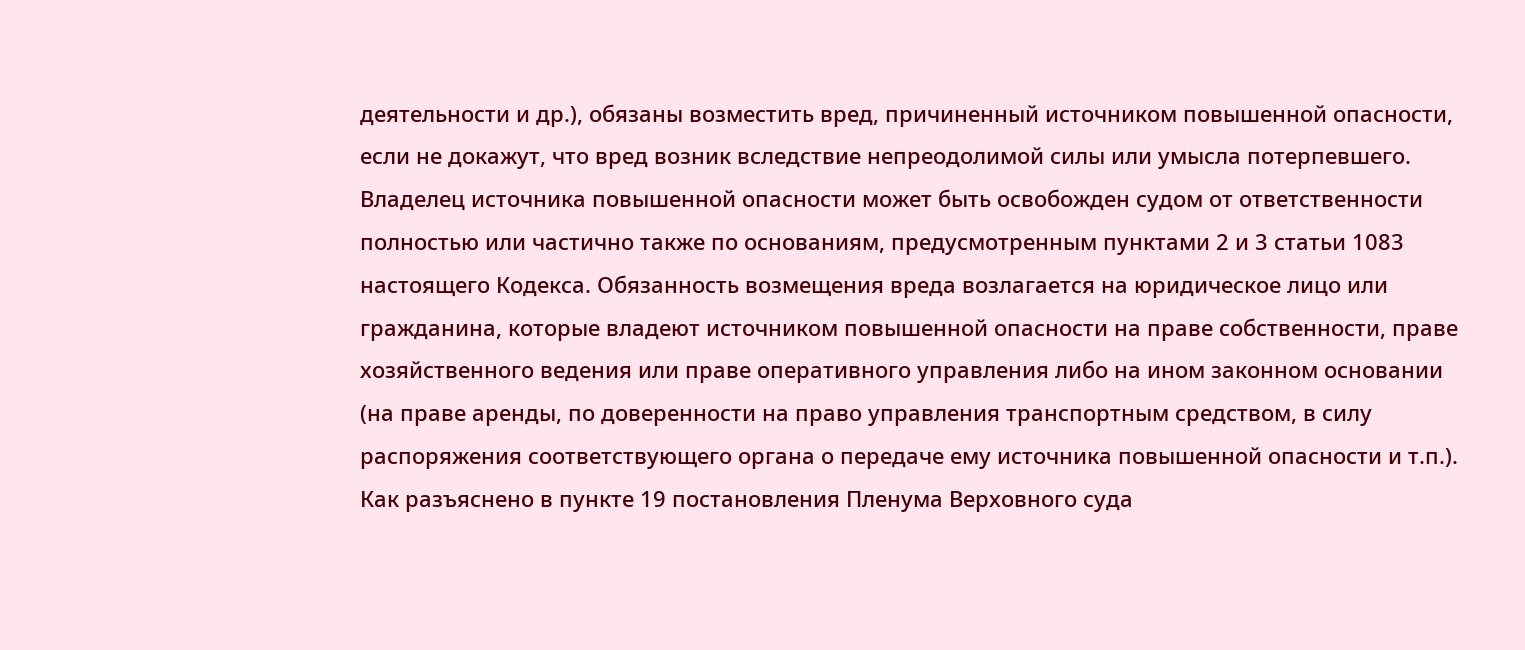деятельности и др.), обязаны возместить вред, причиненный источником повышенной опасности, если не докажут, что вред возник вследствие непреодолимой силы или умысла потерпевшего. Владелец источника повышенной опасности может быть освобожден судом от ответственности полностью или частично также по основаниям, предусмотренным пунктами 2 и 3 статьи 1083 настоящего Кодекса. Обязанность возмещения вреда возлагается на юридическое лицо или гражданина, которые владеют источником повышенной опасности на праве собственности, праве хозяйственного ведения или праве оперативного управления либо на ином законном основании (на праве аренды, по доверенности на право управления транспортным средством, в силу распоряжения соответствующего органа о передаче ему источника повышенной опасности и т.п.). Как разъяснено в пункте 19 постановления Пленума Верховного суда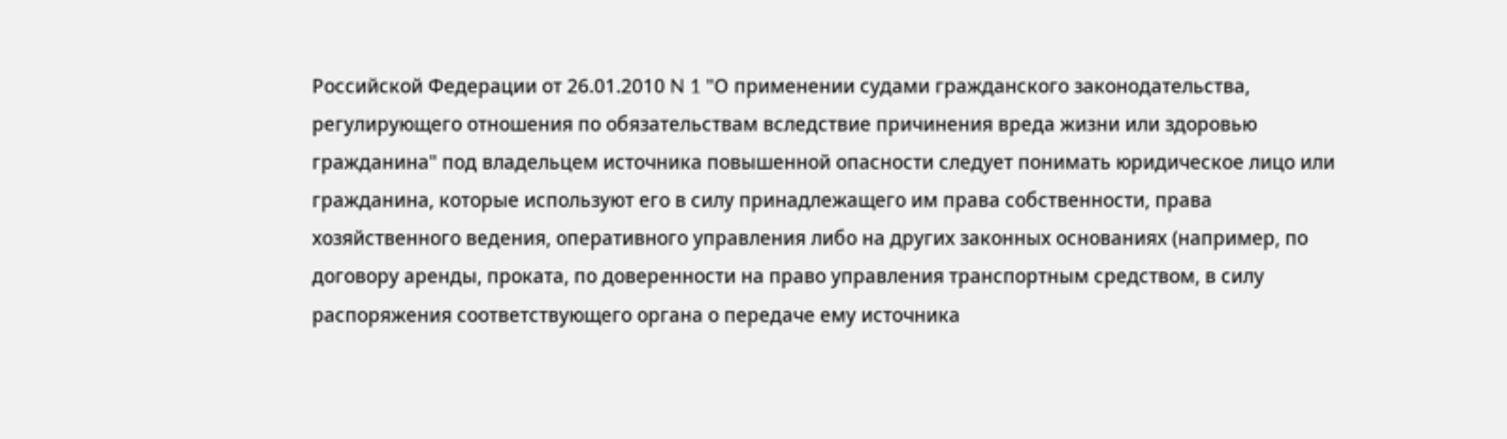Российской Федерации от 26.01.2010 N 1 "О применении судами гражданского законодательства, регулирующего отношения по обязательствам вследствие причинения вреда жизни или здоровью гражданина" под владельцем источника повышенной опасности следует понимать юридическое лицо или гражданина, которые используют его в силу принадлежащего им права собственности, права хозяйственного ведения, оперативного управления либо на других законных основаниях (например, по договору аренды, проката, по доверенности на право управления транспортным средством, в силу распоряжения соответствующего органа о передаче ему источника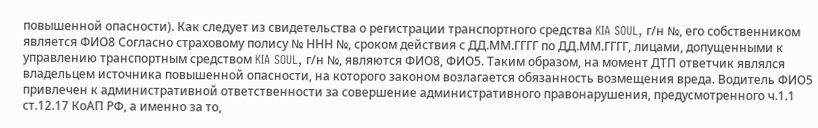повышенной опасности). Как следует из свидетельства о регистрации транспортного средства KIA SOUL, г/н №, его собственником является ФИО8 Согласно страховому полису № ННН №, сроком действия с ДД.ММ.ГГГГ по ДД.ММ.ГГГГ, лицами, допущенными к управлению транспортным средством KIA SOUL, г/н №, являются ФИО8, ФИО5. Таким образом, на момент ДТП ответчик являлся владельцем источника повышенной опасности, на которого законом возлагается обязанность возмещения вреда. Водитель ФИО5 привлечен к административной ответственности за совершение административного правонарушения, предусмотренного ч.1.1 ст.12.17 КоАП РФ, а именно за то,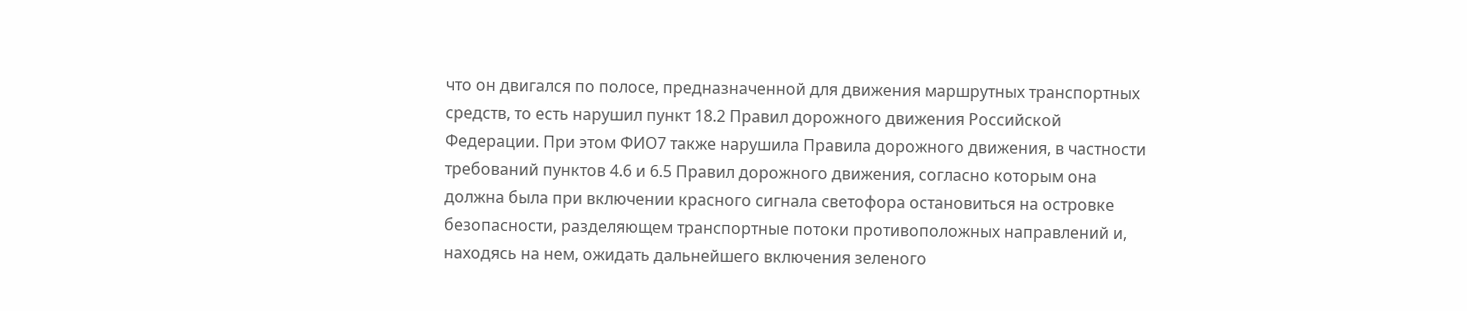что он двигался по полосе, предназначенной для движения маршрутных транспортных средств, то есть нарушил пункт 18.2 Правил дорожного движения Российской Федерации. При этом ФИО7 также нарушила Правила дорожного движения, в частности требований пунктов 4.6 и 6.5 Правил дорожного движения, согласно которым она должна была при включении красного сигнала светофора остановиться на островке безопасности, разделяющем транспортные потоки противоположных направлений и, находясь на нем, ожидать дальнейшего включения зеленого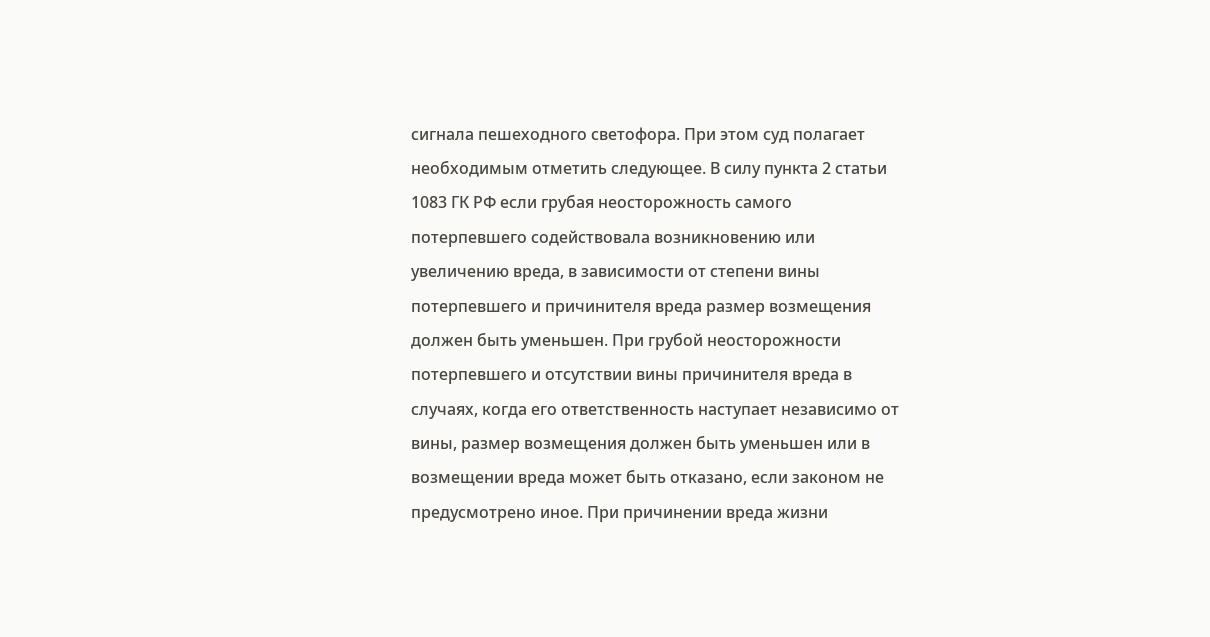сигнала пешеходного светофора. При этом суд полагает необходимым отметить следующее. В силу пункта 2 статьи 1083 ГК РФ если грубая неосторожность самого потерпевшего содействовала возникновению или увеличению вреда, в зависимости от степени вины потерпевшего и причинителя вреда размер возмещения должен быть уменьшен. При грубой неосторожности потерпевшего и отсутствии вины причинителя вреда в случаях, когда его ответственность наступает независимо от вины, размер возмещения должен быть уменьшен или в возмещении вреда может быть отказано, если законом не предусмотрено иное. При причинении вреда жизни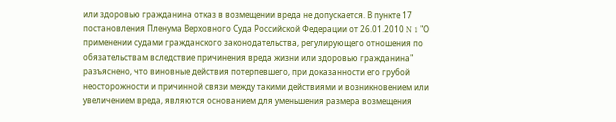или здоровью гражданина отказ в возмещении вреда не допускается. В пункте 17 постановления Пленума Верховного Суда Российской Федерации от 26.01.2010 N 1 "О применении судами гражданского законодательства, регулирующего отношения по обязательствам вследствие причинения вреда жизни или здоровью гражданина" разъяснено, что виновные действия потерпевшего, при доказанности его грубой неосторожности и причинной связи между такими действиями и возникновением или увеличением вреда, являются основанием для уменьшения размера возмещения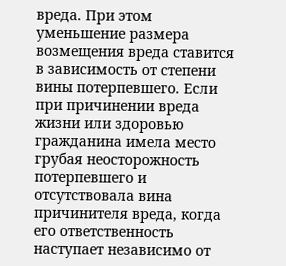вреда. При этом уменьшение размера возмещения вреда ставится в зависимость от степени вины потерпевшего. Если при причинении вреда жизни или здоровью гражданина имела место грубая неосторожность потерпевшего и отсутствовала вина причинителя вреда, когда его ответственность наступает независимо от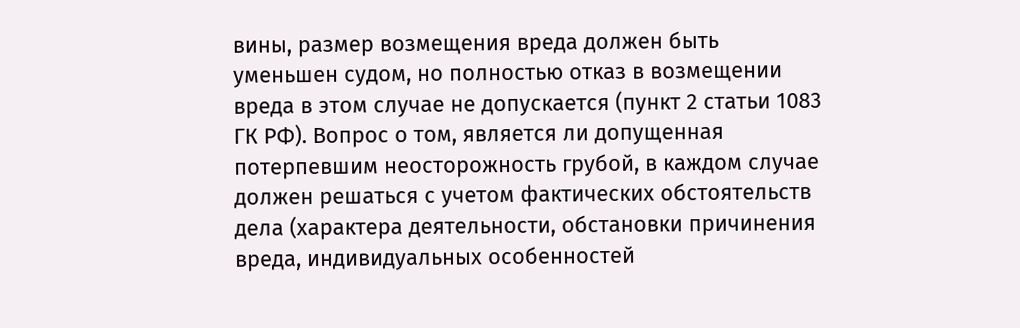вины, размер возмещения вреда должен быть уменьшен судом, но полностью отказ в возмещении вреда в этом случае не допускается (пункт 2 статьи 1083 ГК РФ). Вопрос о том, является ли допущенная потерпевшим неосторожность грубой, в каждом случае должен решаться с учетом фактических обстоятельств дела (характера деятельности, обстановки причинения вреда, индивидуальных особенностей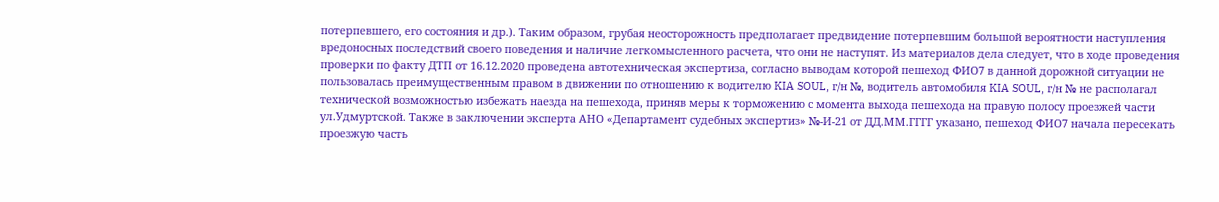потерпевшего, его состояния и др.). Таким образом, грубая неосторожность предполагает предвидение потерпевшим большой вероятности наступления вредоносных последствий своего поведения и наличие легкомысленного расчета, что они не наступят. Из материалов дела следует, что в ходе проведения проверки по факту ДТП от 16.12.2020 проведена автотехническая экспертиза, согласно выводам которой пешеход ФИО7 в данной дорожной ситуации не пользовалась преимущественным правом в движении по отношению к водителю KIA SOUL, г/н №, водитель автомобиля KIA SOUL, г/н № не располагал технической возможностью избежать наезда на пешехода, приняв меры к торможению с момента выхода пешехода на правую полосу проезжей части ул.Удмуртской. Также в заключении эксперта АНО «Департамент судебных экспертиз» №-И-21 от ДД.ММ.ГГГГ указано, пешеход ФИО7 начала пересекать проезжую часть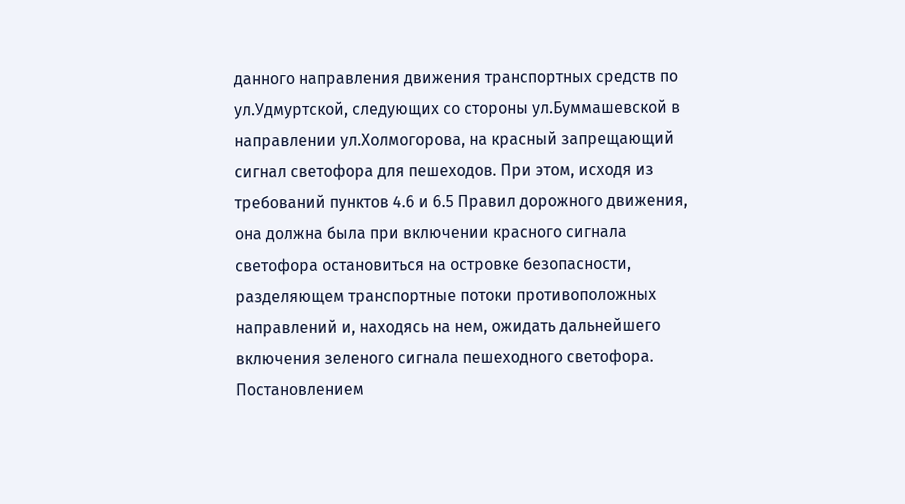данного направления движения транспортных средств по ул.Удмуртской, следующих со стороны ул.Буммашевской в направлении ул.Холмогорова, на красный запрещающий сигнал светофора для пешеходов. При этом, исходя из требований пунктов 4.6 и 6.5 Правил дорожного движения, она должна была при включении красного сигнала светофора остановиться на островке безопасности, разделяющем транспортные потоки противоположных направлений и, находясь на нем, ожидать дальнейшего включения зеленого сигнала пешеходного светофора. Постановлением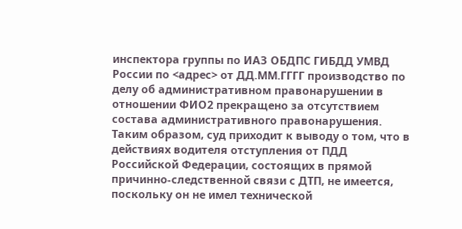инспектора группы по ИАЗ ОБДПС ГИБДД УМВД России по <адрес> от ДД.ММ.ГГГГ производство по делу об административном правонарушении в отношении ФИО2 прекращено за отсутствием состава административного правонарушения. Таким образом, суд приходит к выводу о том, что в действиях водителя отступления от ПДД Российской Федерации, состоящих в прямой причинно-следственной связи с ДТП, не имеется, поскольку он не имел технической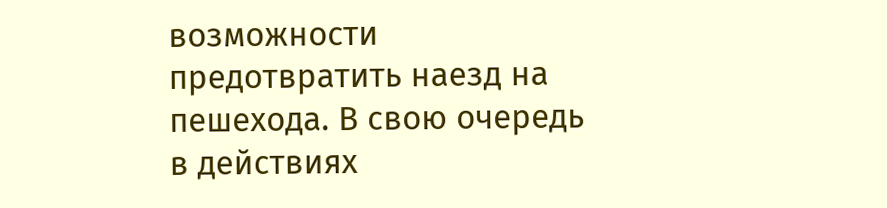возможности предотвратить наезд на пешехода. В свою очередь в действиях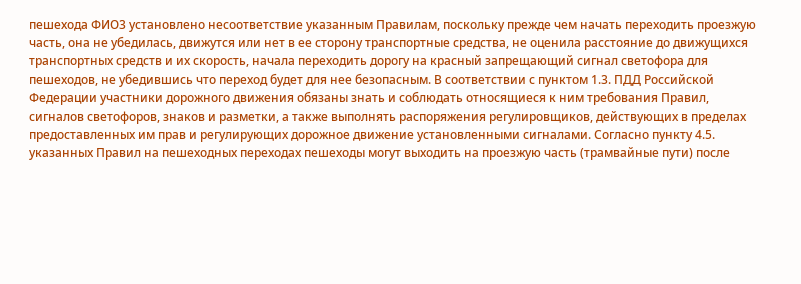пешехода ФИО3 установлено несоответствие указанным Правилам, поскольку прежде чем начать переходить проезжую часть, она не убедилась, движутся или нет в ее сторону транспортные средства, не оценила расстояние до движущихся транспортных средств и их скорость, начала переходить дорогу на красный запрещающий сигнал светофора для пешеходов, не убедившись что переход будет для нее безопасным. В соответствии с пунктом 1.3. ПДД Российской Федерации участники дорожного движения обязаны знать и соблюдать относящиеся к ним требования Правил, сигналов светофоров, знаков и разметки, а также выполнять распоряжения регулировщиков, действующих в пределах предоставленных им прав и регулирующих дорожное движение установленными сигналами. Согласно пункту 4.5. указанных Правил на пешеходных переходах пешеходы могут выходить на проезжую часть (трамвайные пути) после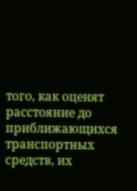того, как оценят расстояние до приближающихся транспортных средств, их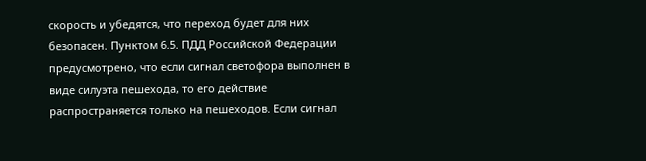скорость и убедятся, что переход будет для них безопасен. Пунктом 6.5. ПДД Российской Федерации предусмотрено, что если сигнал светофора выполнен в виде силуэта пешехода, то его действие распространяется только на пешеходов. Если сигнал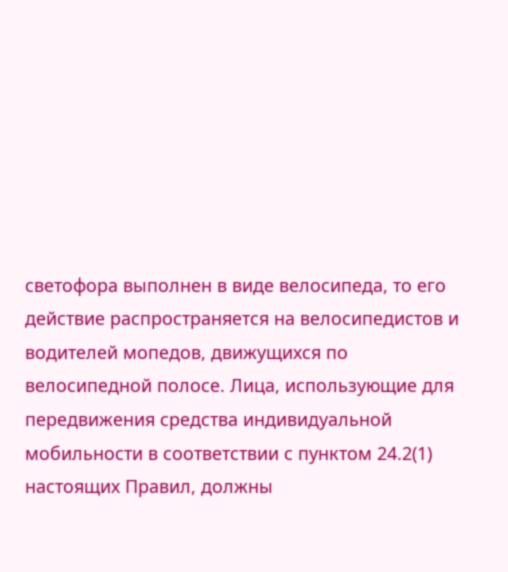светофора выполнен в виде велосипеда, то его действие распространяется на велосипедистов и водителей мопедов, движущихся по велосипедной полосе. Лица, использующие для передвижения средства индивидуальной мобильности в соответствии с пунктом 24.2(1) настоящих Правил, должны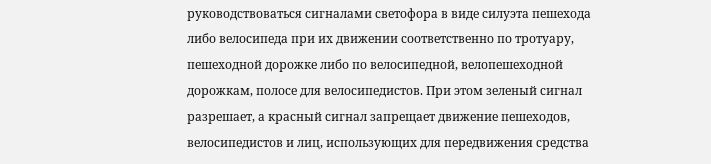руководствоваться сигналами светофора в виде силуэта пешехода либо велосипеда при их движении соответственно по тротуару, пешеходной дорожке либо по велосипедной, велопешеходной дорожкам, полосе для велосипедистов. При этом зеленый сигнал разрешает, а красный сигнал запрещает движение пешеходов, велосипедистов и лиц, использующих для передвижения средства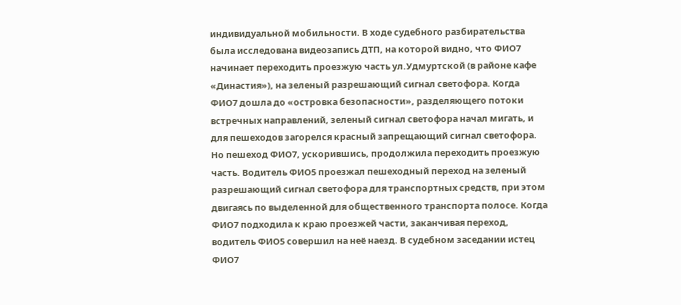индивидуальной мобильности. В ходе судебного разбирательства была исследована видеозапись ДТП, на которой видно, что ФИО7 начинает переходить проезжую часть ул.Удмуртской (в районе кафе «Династия»), на зеленый разрешающий сигнал светофора. Когда ФИО7 дошла до «островка безопасности», разделяющего потоки встречных направлений, зеленый сигнал светофора начал мигать, и для пешеходов загорелся красный запрещающий сигнал светофора. Но пешеход ФИО7, ускорившись, продолжила переходить проезжую часть. Водитель ФИО5 проезжал пешеходный переход на зеленый разрешающий сигнал светофора для транспортных средств, при этом двигаясь по выделенной для общественного транспорта полосе. Когда ФИО7 подходила к краю проезжей части, заканчивая переход, водитель ФИО5 совершил на неё наезд. В судебном заседании истец ФИО7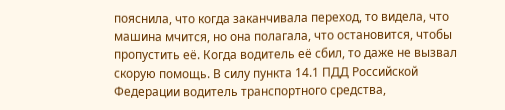пояснила, что когда заканчивала переход, то видела, что машина мчится, но она полагала, что остановится, чтобы пропустить её. Когда водитель её сбил, то даже не вызвал скорую помощь. В силу пункта 14.1 ПДД Российской Федерации водитель транспортного средства,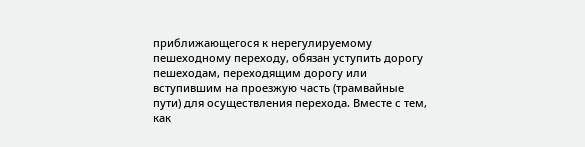приближающегося к нерегулируемому пешеходному переходу, обязан уступить дорогу пешеходам, переходящим дорогу или вступившим на проезжую часть (трамвайные пути) для осуществления перехода. Вместе с тем, как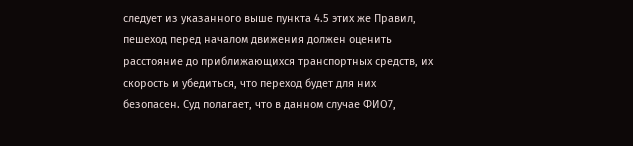следует из указанного выше пункта 4.5 этих же Правил, пешеход перед началом движения должен оценить расстояние до приближающихся транспортных средств, их скорость и убедиться, что переход будет для них безопасен. Суд полагает, что в данном случае ФИО7,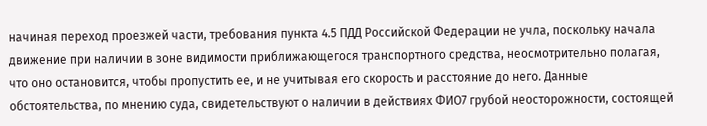начиная переход проезжей части, требования пункта 4.5 ПДД Российской Федерации не учла, поскольку начала движение при наличии в зоне видимости приближающегося транспортного средства, неосмотрительно полагая, что оно остановится, чтобы пропустить ее, и не учитывая его скорость и расстояние до него. Данные обстоятельства, по мнению суда, свидетельствуют о наличии в действиях ФИО7 грубой неосторожности, состоящей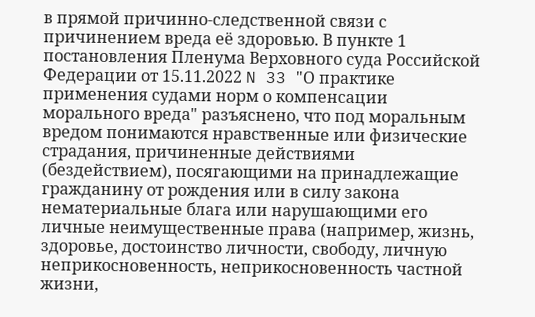в прямой причинно-следственной связи с причинением вреда её здоровью. В пункте 1 постановления Пленума Верховного суда Российской Федерации от 15.11.2022 N 33 "О практике применения судами норм о компенсации морального вреда" разъяснено, что под моральным вредом понимаются нравственные или физические страдания, причиненные действиями (бездействием), посягающими на принадлежащие гражданину от рождения или в силу закона нематериальные блага или нарушающими его личные неимущественные права (например, жизнь, здоровье, достоинство личности, свободу, личную неприкосновенность, неприкосновенность частной жизни,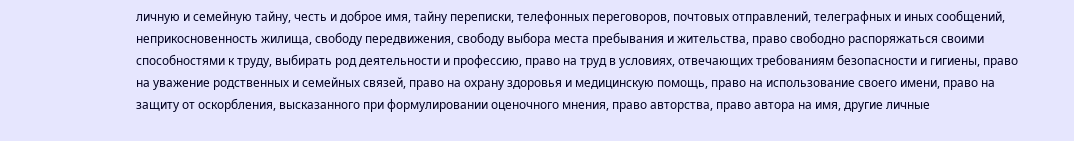личную и семейную тайну, честь и доброе имя, тайну переписки, телефонных переговоров, почтовых отправлений, телеграфных и иных сообщений, неприкосновенность жилища, свободу передвижения, свободу выбора места пребывания и жительства, право свободно распоряжаться своими способностями к труду, выбирать род деятельности и профессию, право на труд в условиях, отвечающих требованиям безопасности и гигиены, право на уважение родственных и семейных связей, право на охрану здоровья и медицинскую помощь, право на использование своего имени, право на защиту от оскорбления, высказанного при формулировании оценочного мнения, право авторства, право автора на имя, другие личные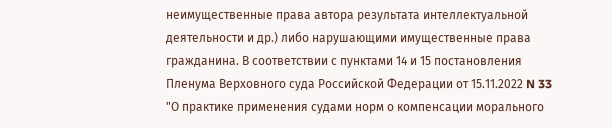неимущественные права автора результата интеллектуальной деятельности и др.) либо нарушающими имущественные права гражданина. В соответствии с пунктами 14 и 15 постановления Пленума Верховного суда Российской Федерации от 15.11.2022 N 33 "О практике применения судами норм о компенсации морального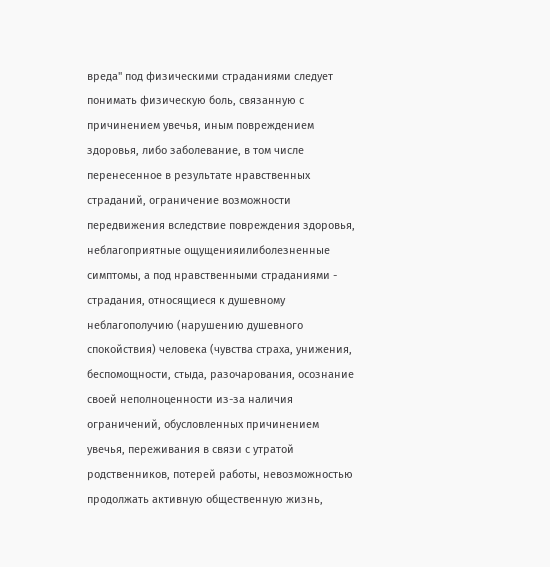вреда" под физическими страданиями следует понимать физическую боль, связанную с причинением увечья, иным повреждением здоровья, либо заболевание, в том числе перенесенное в результате нравственных страданий, ограничение возможности передвижения вследствие повреждения здоровья, неблагоприятные ощущенияилиболезненные симптомы, а под нравственными страданиями - страдания, относящиеся к душевному неблагополучию (нарушению душевного спокойствия) человека (чувства страха, унижения, беспомощности, стыда, разочарования, осознание своей неполноценности из-за наличия ограничений, обусловленных причинением увечья, переживания в связи с утратой родственников, потерей работы, невозможностью продолжать активную общественную жизнь,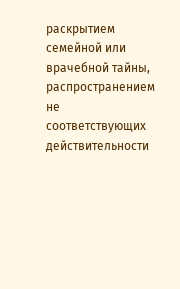раскрытием семейной или врачебной тайны, распространением не соответствующих действительности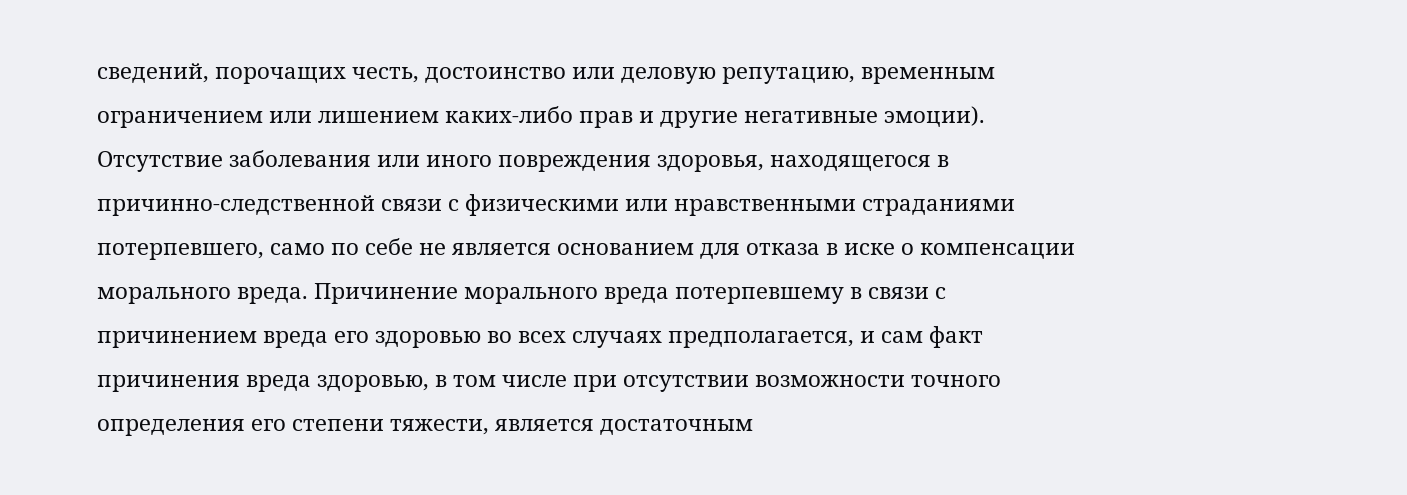сведений, порочащих честь, достоинство или деловую репутацию, временным ограничением или лишением каких-либо прав и другие негативные эмоции). Отсутствие заболевания или иного повреждения здоровья, находящегося в причинно-следственной связи с физическими или нравственными страданиями потерпевшего, само по себе не является основанием для отказа в иске о компенсации морального вреда. Причинение морального вреда потерпевшему в связи с причинением вреда его здоровью во всех случаях предполагается, и сам факт причинения вреда здоровью, в том числе при отсутствии возможности точного определения его степени тяжести, является достаточным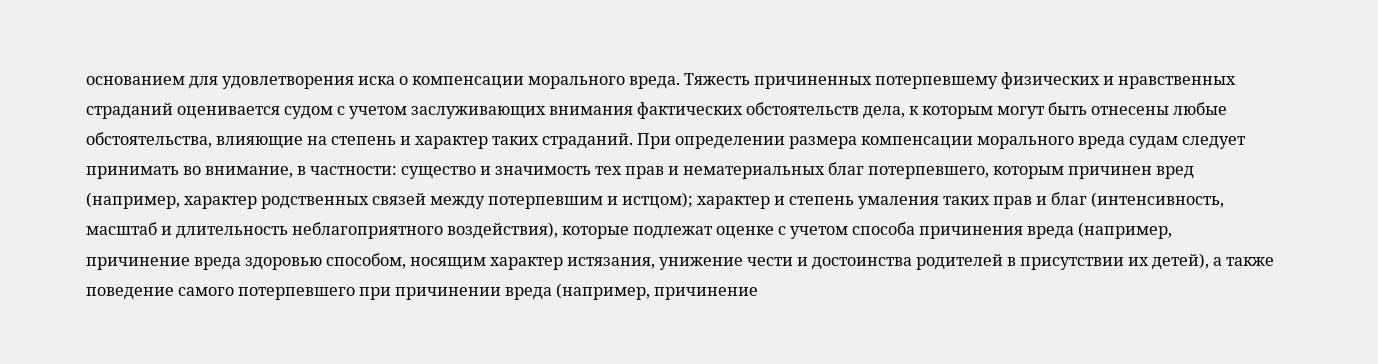основанием для удовлетворения иска о компенсации морального вреда. Тяжесть причиненных потерпевшему физических и нравственных страданий оценивается судом с учетом заслуживающих внимания фактических обстоятельств дела, к которым могут быть отнесены любые обстоятельства, влияющие на степень и характер таких страданий. При определении размера компенсации морального вреда судам следует принимать во внимание, в частности: существо и значимость тех прав и нематериальных благ потерпевшего, которым причинен вред (например, характер родственных связей между потерпевшим и истцом); характер и степень умаления таких прав и благ (интенсивность, масштаб и длительность неблагоприятного воздействия), которые подлежат оценке с учетом способа причинения вреда (например, причинение вреда здоровью способом, носящим характер истязания, унижение чести и достоинства родителей в присутствии их детей), а также поведение самого потерпевшего при причинении вреда (например, причинение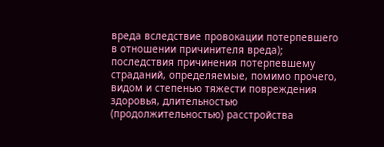вреда вследствие провокации потерпевшего в отношении причинителя вреда); последствия причинения потерпевшему страданий, определяемые, помимо прочего, видом и степенью тяжести повреждения здоровья, длительностью (продолжительностью) расстройства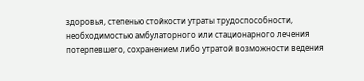здоровья, степенью стойкости утраты трудоспособности, необходимостью амбулаторного или стационарного лечения потерпевшего, сохранением либо утратой возможности ведения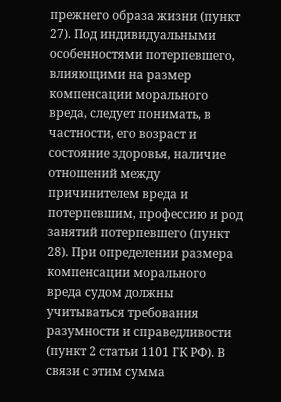прежнего образа жизни (пункт 27). Под индивидуальными особенностями потерпевшего, влияющими на размер компенсации морального вреда, следует понимать, в частности, его возраст и состояние здоровья, наличие отношений между причинителем вреда и потерпевшим, профессию и род занятий потерпевшего (пункт 28). При определении размера компенсации морального вреда судом должны учитываться требования разумности и справедливости (пункт 2 статьи 1101 ГК РФ). В связи с этим сумма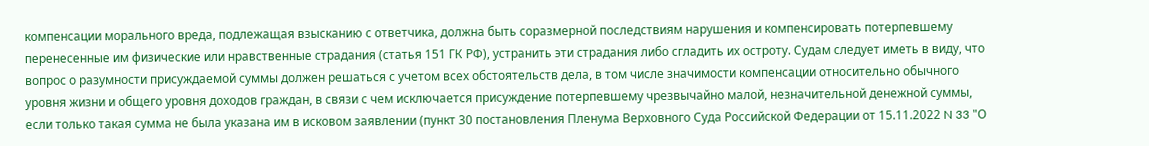компенсации морального вреда, подлежащая взысканию с ответчика, должна быть соразмерной последствиям нарушения и компенсировать потерпевшему перенесенные им физические или нравственные страдания (статья 151 ГК РФ), устранить эти страдания либо сгладить их остроту. Судам следует иметь в виду, что вопрос о разумности присуждаемой суммы должен решаться с учетом всех обстоятельств дела, в том числе значимости компенсации относительно обычного уровня жизни и общего уровня доходов граждан, в связи с чем исключается присуждение потерпевшему чрезвычайно малой, незначительной денежной суммы, если только такая сумма не была указана им в исковом заявлении (пункт 30 постановления Пленума Верховного Суда Российской Федерации от 15.11.2022 N 33 "О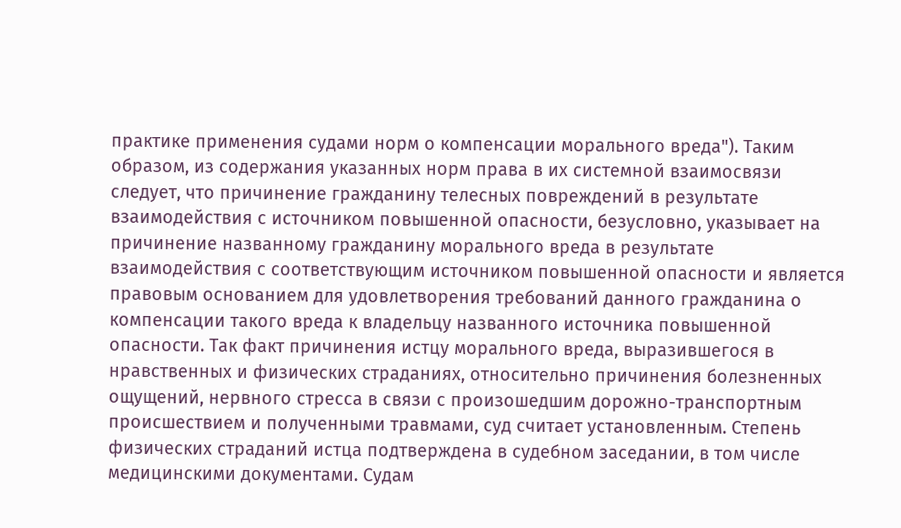практике применения судами норм о компенсации морального вреда"). Таким образом, из содержания указанных норм права в их системной взаимосвязи следует, что причинение гражданину телесных повреждений в результате взаимодействия с источником повышенной опасности, безусловно, указывает на причинение названному гражданину морального вреда в результате взаимодействия с соответствующим источником повышенной опасности и является правовым основанием для удовлетворения требований данного гражданина о компенсации такого вреда к владельцу названного источника повышенной опасности. Так факт причинения истцу морального вреда, выразившегося в нравственных и физических страданиях, относительно причинения болезненных ощущений, нервного стресса в связи с произошедшим дорожно-транспортным происшествием и полученными травмами, суд считает установленным. Степень физических страданий истца подтверждена в судебном заседании, в том числе медицинскими документами. Судам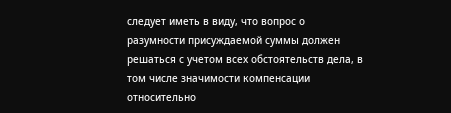следует иметь в виду, что вопрос о разумности присуждаемой суммы должен решаться с учетом всех обстоятельств дела, в том числе значимости компенсации относительно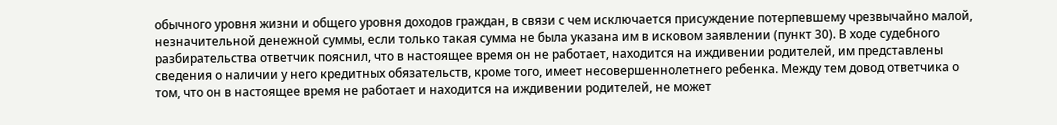обычного уровня жизни и общего уровня доходов граждан, в связи с чем исключается присуждение потерпевшему чрезвычайно малой, незначительной денежной суммы, если только такая сумма не была указана им в исковом заявлении (пункт 30). В ходе судебного разбирательства ответчик пояснил, что в настоящее время он не работает, находится на иждивении родителей, им представлены сведения о наличии у него кредитных обязательств, кроме того, имеет несовершеннолетнего ребенка. Между тем довод ответчика о том, что он в настоящее время не работает и находится на иждивении родителей, не может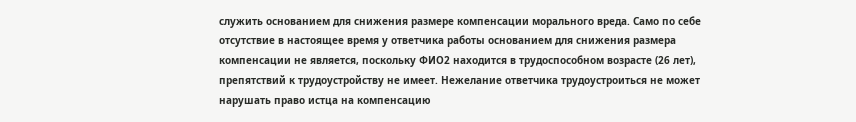служить основанием для снижения размере компенсации морального вреда. Само по себе отсутствие в настоящее время у ответчика работы основанием для снижения размера компенсации не является, поскольку ФИО2 находится в трудоспособном возрасте (26 лет), препятствий к трудоустройству не имеет. Нежелание ответчика трудоустроиться не может нарушать право истца на компенсацию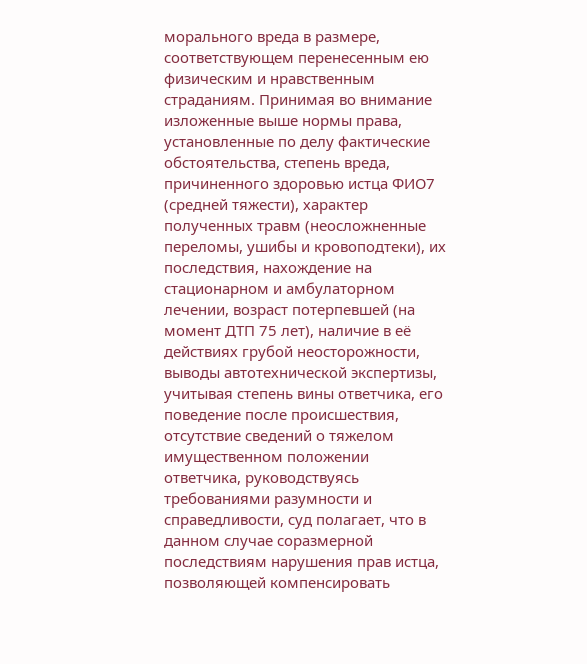морального вреда в размере, соответствующем перенесенным ею физическим и нравственным страданиям. Принимая во внимание изложенные выше нормы права, установленные по делу фактические обстоятельства, степень вреда, причиненного здоровью истца ФИО7 (средней тяжести), характер полученных травм (неосложненные переломы, ушибы и кровоподтеки), их последствия, нахождение на стационарном и амбулаторном лечении, возраст потерпевшей (на момент ДТП 75 лет), наличие в её действиях грубой неосторожности, выводы автотехнической экспертизы, учитывая степень вины ответчика, его поведение после происшествия, отсутствие сведений о тяжелом имущественном положении ответчика, руководствуясь требованиями разумности и справедливости, суд полагает, что в данном случае соразмерной последствиям нарушения прав истца, позволяющей компенсировать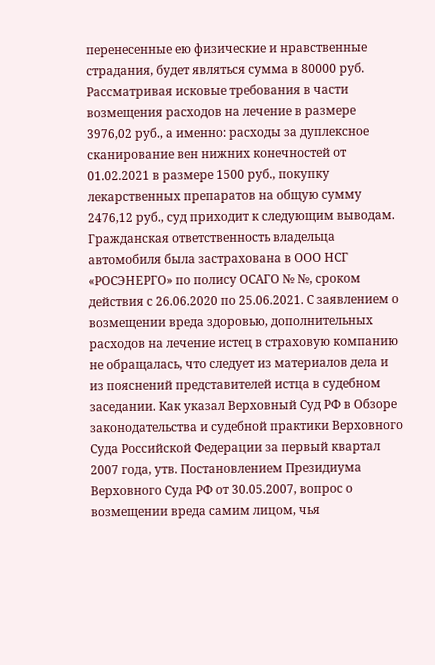перенесенные ею физические и нравственные страдания, будет являться сумма в 80000 руб. Рассматривая исковые требования в части возмещения расходов на лечение в размере 3976,02 руб., а именно: расходы за дуплексное сканирование вен нижних конечностей от 01.02.2021 в размере 1500 руб., покупку лекарственных препаратов на общую сумму 2476,12 руб., суд приходит к следующим выводам. Гражданская ответственность владельца автомобиля была застрахована в ООО НСГ «РОСЭНЕРГО» по полису ОСАГО № №, сроком действия с 26.06.2020 по 25.06.2021. С заявлением о возмещении вреда здоровью, дополнительных расходов на лечение истец в страховую компанию не обращалась, что следует из материалов дела и из пояснений представителей истца в судебном заседании. Как указал Верховный Суд РФ в Обзоре законодательства и судебной практики Верховного Суда Российской Федерации за первый квартал 2007 года, утв. Постановлением Президиума Верховного Суда РФ от 30.05.2007, вопрос о возмещении вреда самим лицом, чья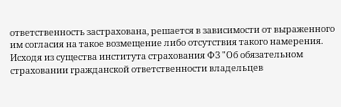ответственность застрахована, решается в зависимости от выраженного им согласия на такое возмещение либо отсутствия такого намерения. Исходя из существа института страхования ФЗ "Об обязательном страховании гражданской ответственности владельцев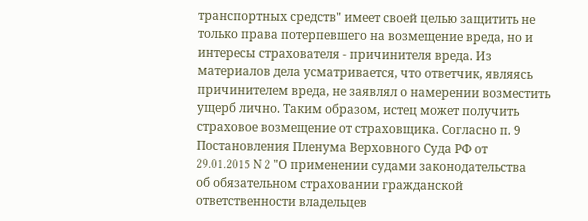транспортных средств" имеет своей целью защитить не только права потерпевшего на возмещение вреда, но и интересы страхователя - причинителя вреда. Из материалов дела усматривается, что ответчик, являясь причинителем вреда, не заявлял о намерении возместить ущерб лично. Таким образом, истец может получить страховое возмещение от страховщика. Согласно п. 9 Постановления Пленума Верховного Суда РФ от 29.01.2015 N 2 "О применении судами законодательства об обязательном страховании гражданской ответственности владельцев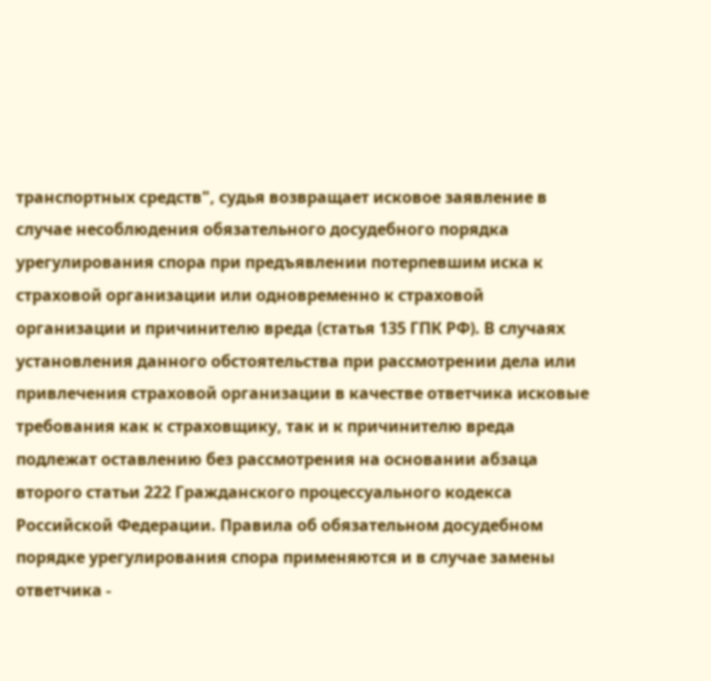транспортных средств", судья возвращает исковое заявление в случае несоблюдения обязательного досудебного порядка урегулирования спора при предъявлении потерпевшим иска к страховой организации или одновременно к страховой организации и причинителю вреда (статья 135 ГПК РФ). В случаях установления данного обстоятельства при рассмотрении дела или привлечения страховой организации в качестве ответчика исковые требования как к страховщику, так и к причинителю вреда подлежат оставлению без рассмотрения на основании абзаца второго статьи 222 Гражданского процессуального кодекса Российской Федерации. Правила об обязательном досудебном порядке урегулирования спора применяются и в случае замены ответчика -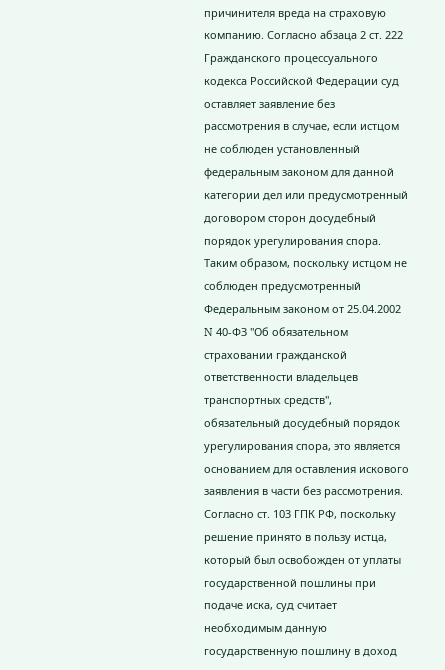причинителя вреда на страховую компанию. Согласно абзаца 2 ст. 222 Гражданского процессуального кодекса Российской Федерации суд оставляет заявление без рассмотрения в случае, если истцом не соблюден установленный федеральным законом для данной категории дел или предусмотренный договором сторон досудебный порядок урегулирования спора. Таким образом, поскольку истцом не соблюден предусмотренный Федеральным законом от 25.04.2002 N 40-ФЗ "Об обязательном страховании гражданской ответственности владельцев транспортных средств", обязательный досудебный порядок урегулирования спора, это является основанием для оставления искового заявления в части без рассмотрения. Согласно ст. 103 ГПК РФ, поскольку решение принято в пользу истца, который был освобожден от уплаты государственной пошлины при подаче иска, суд считает необходимым данную государственную пошлину в доход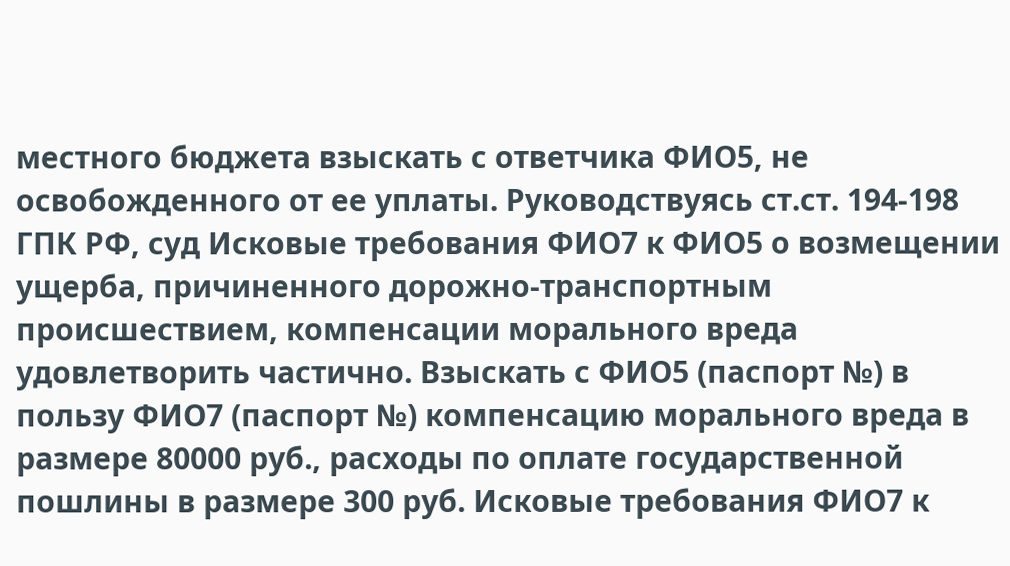местного бюджета взыскать с ответчика ФИО5, не освобожденного от ее уплаты. Руководствуясь ст.ст. 194-198 ГПК РФ, суд Исковые требования ФИО7 к ФИО5 о возмещении ущерба, причиненного дорожно-транспортным происшествием, компенсации морального вреда удовлетворить частично. Взыскать с ФИО5 (паспорт №) в пользу ФИО7 (паспорт №) компенсацию морального вреда в размере 80000 руб., расходы по оплате государственной пошлины в размере 300 руб. Исковые требования ФИО7 к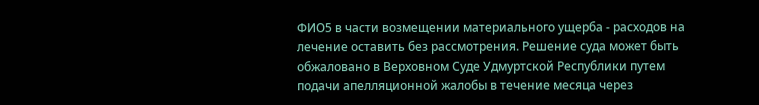ФИО5 в части возмещении материального ущерба - расходов на лечение оставить без рассмотрения. Решение суда может быть обжаловано в Верховном Суде Удмуртской Республики путем подачи апелляционной жалобы в течение месяца через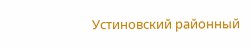Устиновский районный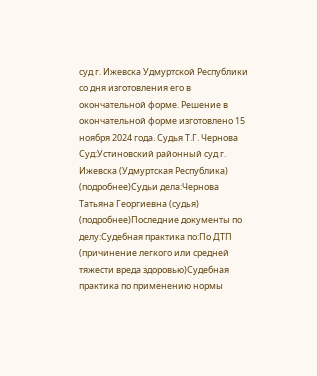суд г. Ижевска Удмуртской Республики со дня изготовления его в окончательной форме. Решение в окончательной форме изготовлено 15 ноября 2024 года. Судья Т.Г. Чернова Суд:Устиновский районный суд г. Ижевска (Удмуртская Республика) (подробнее)Судьи дела:Чернова Татьяна Георгиевна (судья) (подробнее)Последние документы по делу:Судебная практика по:По ДТП (причинение легкого или средней тяжести вреда здоровью)Судебная практика по применению нормы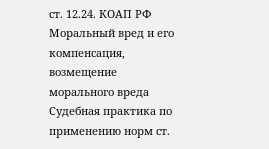ст. 12.24. КОАП РФ Моральный вред и его компенсация, возмещение морального вреда Судебная практика по применению норм ст.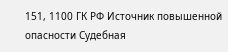151, 1100 ГК РФ Источник повышенной опасности Судебная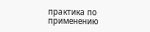практика по применению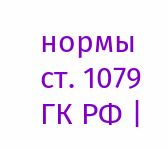нормы ст. 1079 ГК РФ |